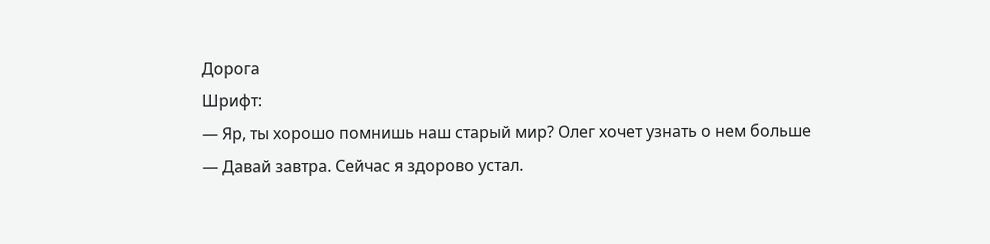Дорога
Шрифт:
— Яр, ты хорошо помнишь наш старый мир? Олег хочет узнать о нем больше
— Давай завтра. Сейчас я здорово устал.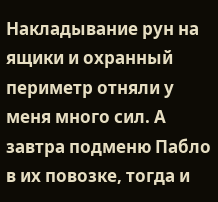Накладывание рун на ящики и охранный периметр отняли у меня много сил. А завтра подменю Пабло в их повозке, тогда и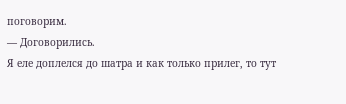поговорим.
— Договорились.
Я еле доплелся до шатра и как только прилег, то тут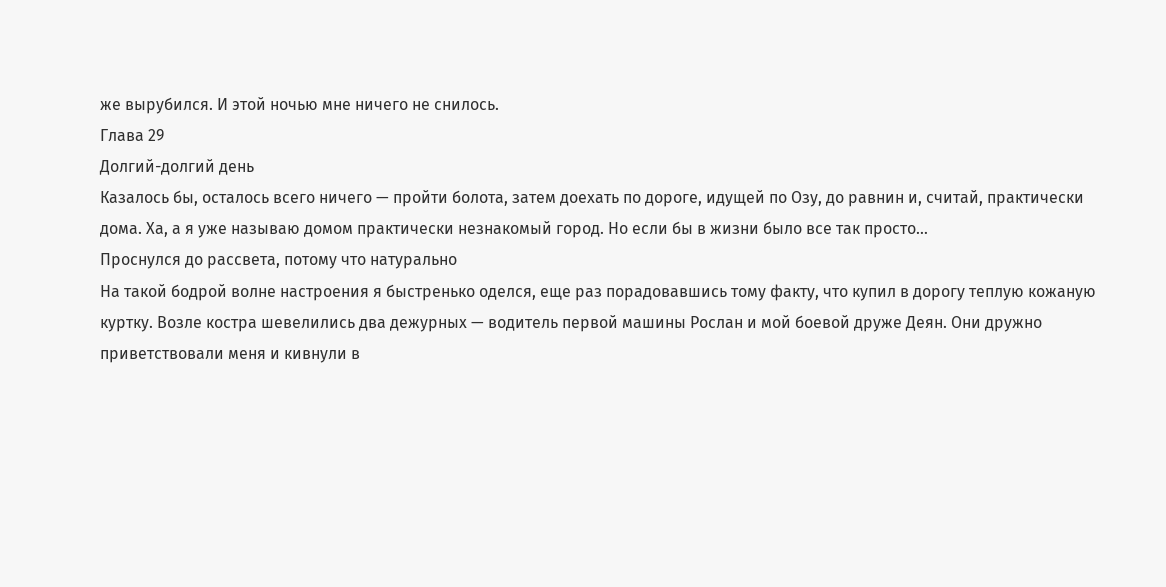же вырубился. И этой ночью мне ничего не снилось.
Глава 29
Долгий-долгий день
Казалось бы, осталось всего ничего — пройти болота, затем доехать по дороге, идущей по Озу, до равнин и, считай, практически дома. Ха, а я уже называю домом практически незнакомый город. Но если бы в жизни было все так просто…
Проснулся до рассвета, потому что натурально
На такой бодрой волне настроения я быстренько оделся, еще раз порадовавшись тому факту, что купил в дорогу теплую кожаную куртку. Возле костра шевелились два дежурных — водитель первой машины Рослан и мой боевой друже Деян. Они дружно приветствовали меня и кивнули в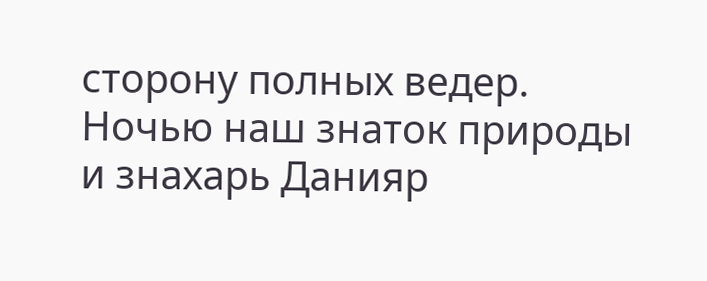сторону полных ведер. Ночью наш знаток природы и знахарь Данияр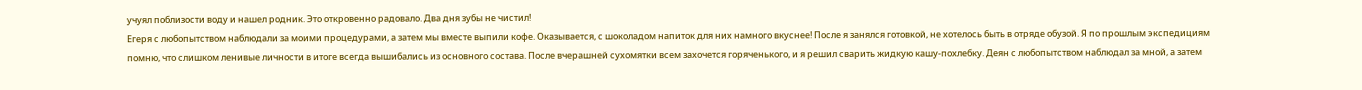учуял поблизости воду и нашел родник. Это откровенно радовало. Два дня зубы не чистил!
Егеря с любопытством наблюдали за моими процедурами, а затем мы вместе выпили кофе. Оказывается, с шоколадом напиток для них намного вкуснее! После я занялся готовкой, не хотелось быть в отряде обузой. Я по прошлым экспедициям помню, что слишком ленивые личности в итоге всегда вышибались из основного состава. После вчерашней сухомятки всем захочется горяченького, и я решил сварить жидкую кашу-похлебку. Деян с любопытством наблюдал за мной, а затем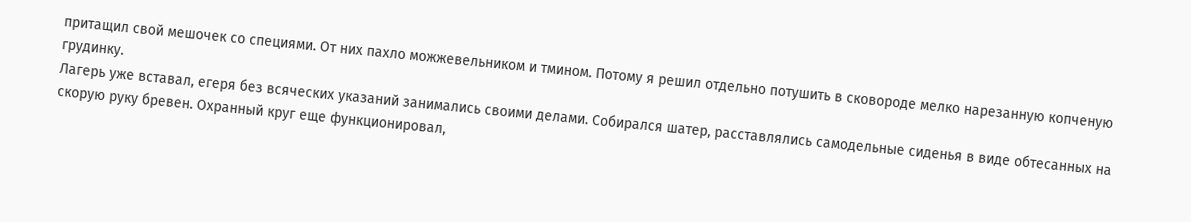притащил свой мешочек со специями. От них пахло можжевельником и тмином. Потому я решил отдельно потушить в сковороде мелко нарезанную копченую грудинку.
Лагерь уже вставал, егеря без всяческих указаний занимались своими делами. Собирался шатер, расставлялись самодельные сиденья в виде обтесанных на скорую руку бревен. Охранный круг еще функционировал,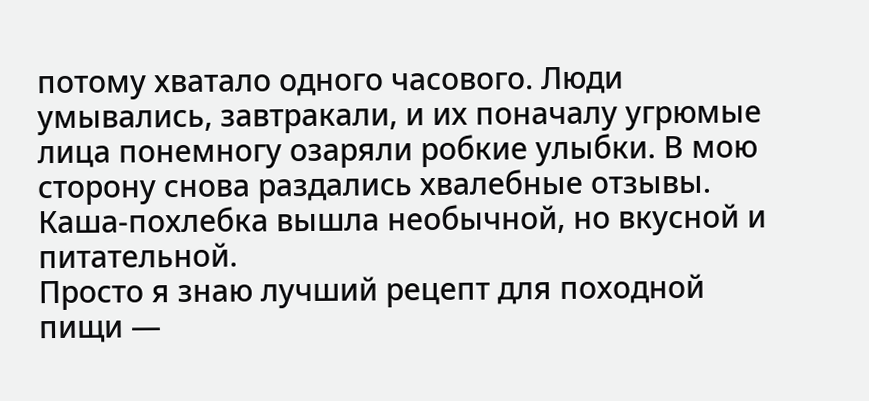потому хватало одного часового. Люди умывались, завтракали, и их поначалу угрюмые лица понемногу озаряли робкие улыбки. В мою сторону снова раздались хвалебные отзывы. Каша-похлебка вышла необычной, но вкусной и питательной.
Просто я знаю лучший рецепт для походной пищи —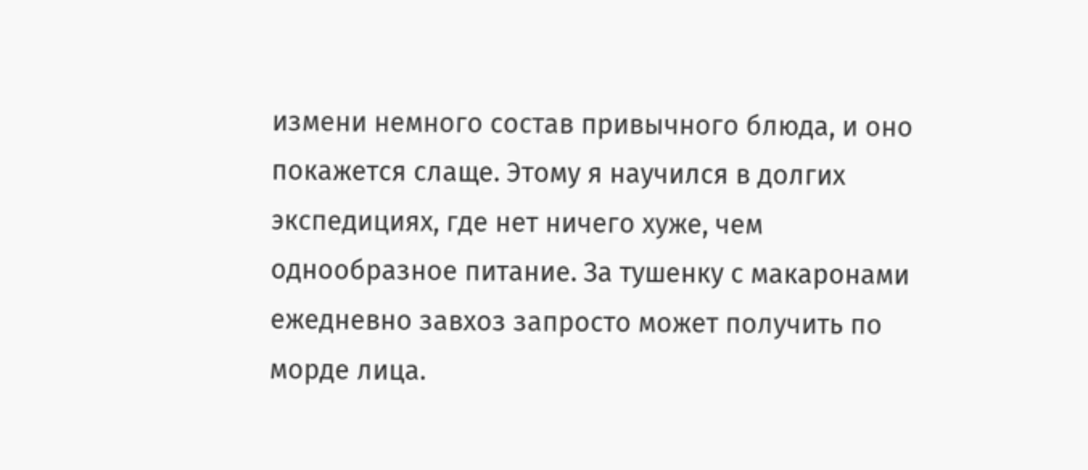измени немного состав привычного блюда, и оно покажется слаще. Этому я научился в долгих экспедициях, где нет ничего хуже, чем однообразное питание. За тушенку с макаронами ежедневно завхоз запросто может получить по морде лица.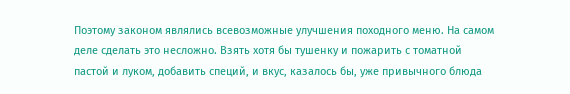Поэтому законом являлись всевозможные улучшения походного меню. На самом деле сделать это несложно. Взять хотя бы тушенку и пожарить с томатной пастой и луком, добавить специй, и вкус, казалось бы, уже привычного блюда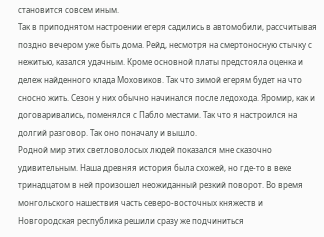становится совсем иным.
Так в приподнятом настроении егеря садились в автомобили, рассчитывая поздно вечером уже быть дома. Рейд, несмотря на смертоносную стычку с нежитью, казался удачным. Кроме основной платы предстояла оценка и дележ найденного клада Моховиков. Так что зимой егерям будет на что сносно жить. Сезон у них обычно начинался после ледохода. Яромир, как и договаривались, поменялся с Пабло местами. Так что я настроился на долгий разговор. Так оно поначалу и вышло.
Родной мир этих светловолосых людей показался мне сказочно удивительным. Наша древняя история была схожей, но где-то в веке тринадцатом в ней произошел неожиданный резкий поворот. Во время монгольского нашествия часть северо-восточных княжеств и Новгородская республика решили сразу же подчиниться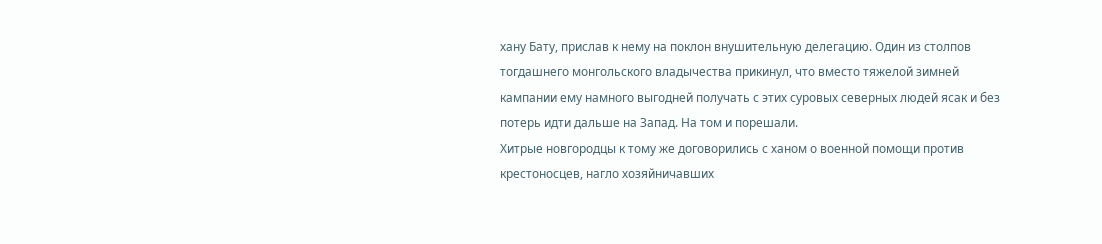хану Бату, прислав к нему на поклон внушительную делегацию. Один из столпов тогдашнего монгольского владычества прикинул, что вместо тяжелой зимней кампании ему намного выгодней получать с этих суровых северных людей ясак и без потерь идти дальше на Запад. На том и порешали.
Хитрые новгородцы к тому же договорились с ханом о военной помощи против крестоносцев, нагло хозяйничавших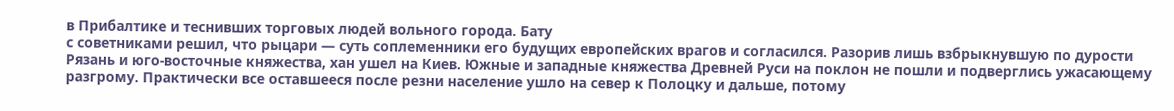в Прибалтике и теснивших торговых людей вольного города. Бату
с советниками решил, что рыцари — суть соплеменники его будущих европейских врагов и согласился. Разорив лишь взбрыкнувшую по дурости Рязань и юго-восточные княжества, хан ушел на Киев. Южные и западные княжества Древней Руси на поклон не пошли и подверглись ужасающему разгрому. Практически все оставшееся после резни население ушло на север к Полоцку и дальше, потому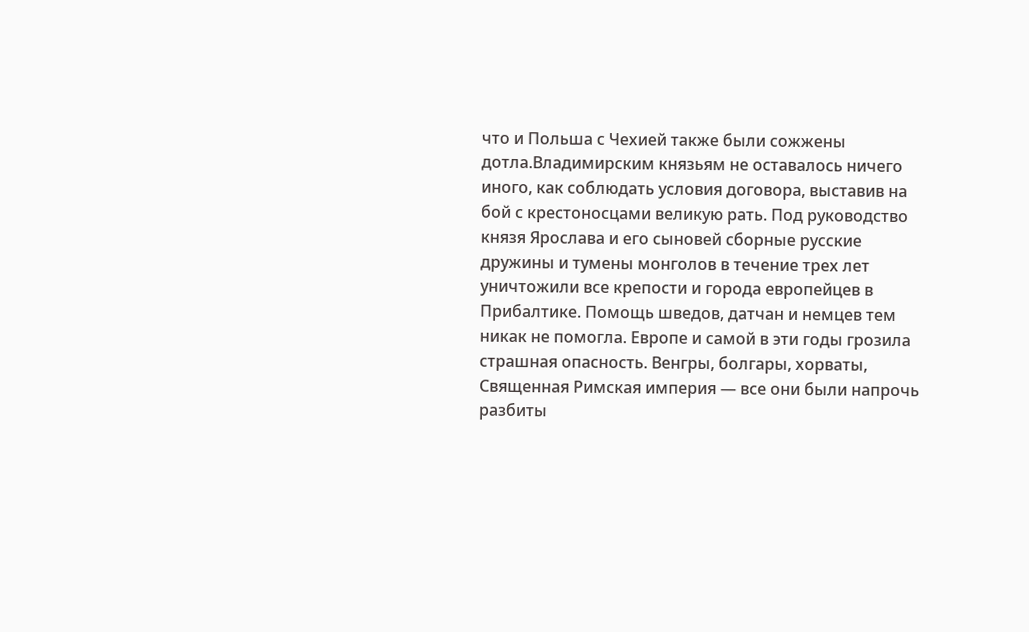что и Польша с Чехией также были сожжены дотла.Владимирским князьям не оставалось ничего иного, как соблюдать условия договора, выставив на бой с крестоносцами великую рать. Под руководство князя Ярослава и его сыновей сборные русские дружины и тумены монголов в течение трех лет уничтожили все крепости и города европейцев в Прибалтике. Помощь шведов, датчан и немцев тем никак не помогла. Европе и самой в эти годы грозила страшная опасность. Венгры, болгары, хорваты, Священная Римская империя — все они были напрочь разбиты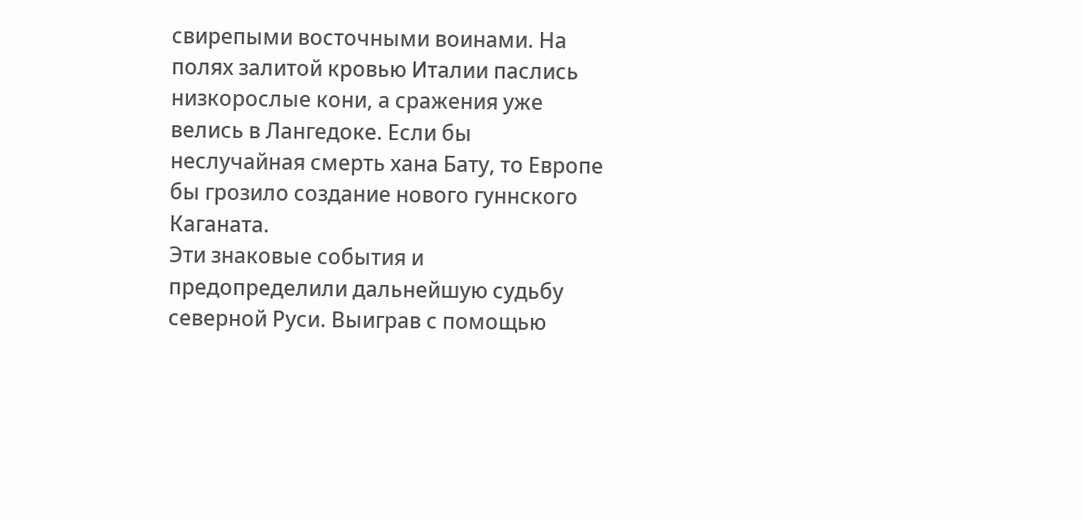свирепыми восточными воинами. На полях залитой кровью Италии паслись низкорослые кони, а сражения уже велись в Лангедоке. Если бы неслучайная смерть хана Бату, то Европе бы грозило создание нового гуннского Каганата.
Эти знаковые события и предопределили дальнейшую судьбу северной Руси. Выиграв с помощью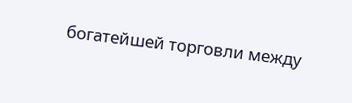богатейшей торговли между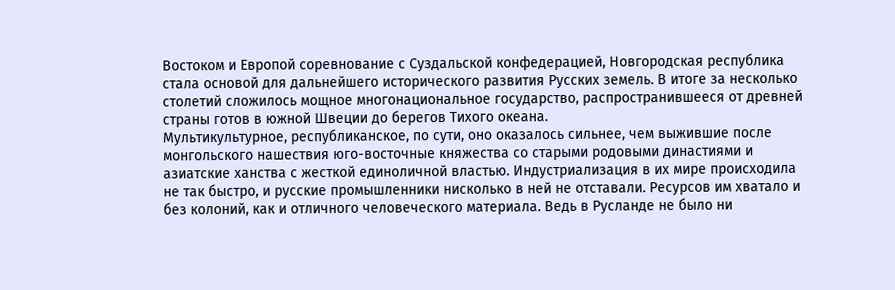Востоком и Европой соревнование с Суздальской конфедерацией, Новгородская республика стала основой для дальнейшего исторического развития Русских земель. В итоге за несколько столетий сложилось мощное многонациональное государство, распространившееся от древней страны готов в южной Швеции до берегов Тихого океана.
Мультикультурное, республиканское, по сути, оно оказалось сильнее, чем выжившие после монгольского нашествия юго-восточные княжества со старыми родовыми династиями и азиатские ханства с жесткой единоличной властью. Индустриализация в их мире происходила не так быстро, и русские промышленники нисколько в ней не отставали. Ресурсов им хватало и без колоний, как и отличного человеческого материала. Ведь в Русланде не было ни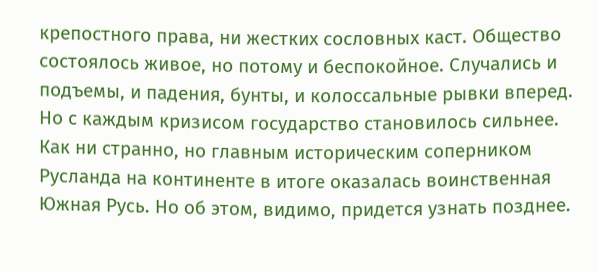крепостного права, ни жестких сословных каст. Общество состоялось живое, но потому и беспокойное. Случались и подъемы, и падения, бунты, и колоссальные рывки вперед. Но с каждым кризисом государство становилось сильнее.
Как ни странно, но главным историческим соперником Русланда на континенте в итоге оказалась воинственная Южная Русь. Но об этом, видимо, придется узнать позднее.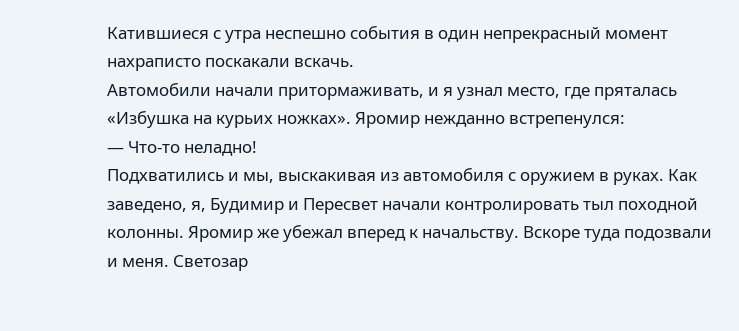Катившиеся с утра неспешно события в один непрекрасный момент нахраписто поскакали вскачь.
Автомобили начали притормаживать, и я узнал место, где пряталась «Избушка на курьих ножках». Яромир нежданно встрепенулся:
— Что-то неладно!
Подхватились и мы, выскакивая из автомобиля с оружием в руках. Как заведено, я, Будимир и Пересвет начали контролировать тыл походной колонны. Яромир же убежал вперед к начальству. Вскоре туда подозвали и меня. Светозар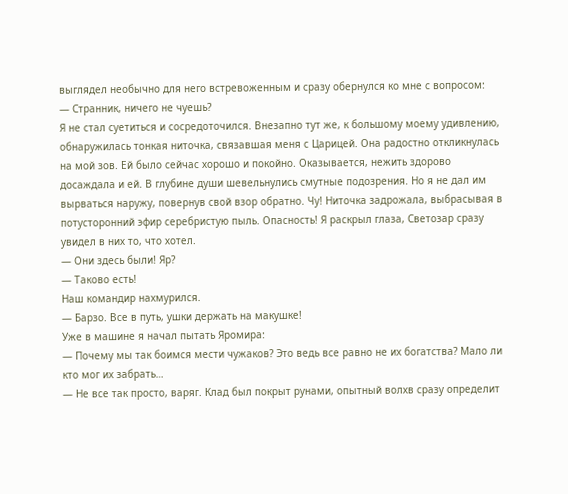выглядел необычно для него встревоженным и сразу обернулся ко мне с вопросом:
— Странник, ничего не чуешь?
Я не стал суетиться и сосредоточился. Внезапно тут же, к большому моему удивлению, обнаружилась тонкая ниточка, связавшая меня с Царицей. Она радостно откликнулась на мой зов. Ей было сейчас хорошо и покойно. Оказывается, нежить здорово досаждала и ей. В глубине души шевельнулись смутные подозрения. Но я не дал им вырваться наружу, повернув свой взор обратно. Чу! Ниточка задрожала, выбрасывая в потусторонний эфир серебристую пыль. Опасность! Я раскрыл глаза, Светозар сразу увидел в них то, что хотел.
— Они здесь были! Яр?
— Таково есть!
Наш командир нахмурился.
— Барзо. Все в путь, ушки держать на макушке!
Уже в машине я начал пытать Яромира:
— Почему мы так боимся мести чужаков? Это ведь все равно не их богатства? Мало ли кто мог их забрать…
— Не все так просто, варяг. Клад был покрыт рунами, опытный волхв сразу определит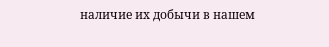наличие их добычи в нашем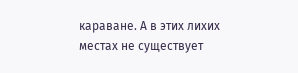караване. А в этих лихих местах не существует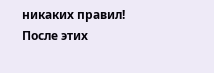никаких правил!
После этих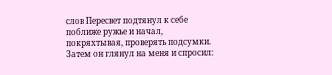слов Пересвет подтянул к себе поближе ружье и начал, покряхтывая, проверять подсумки. Затем он глянул на меня и спросил: